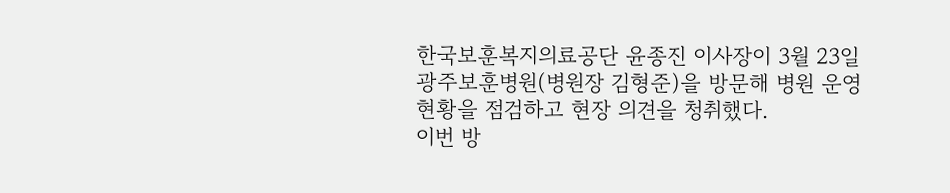한국보훈복지의료공단 윤종진 이사장이 3월 23일 광주보훈병원(병원장 김형준)을 방문해 병원 운영 현황을 점검하고 현장 의견을 청취했다.
이번 방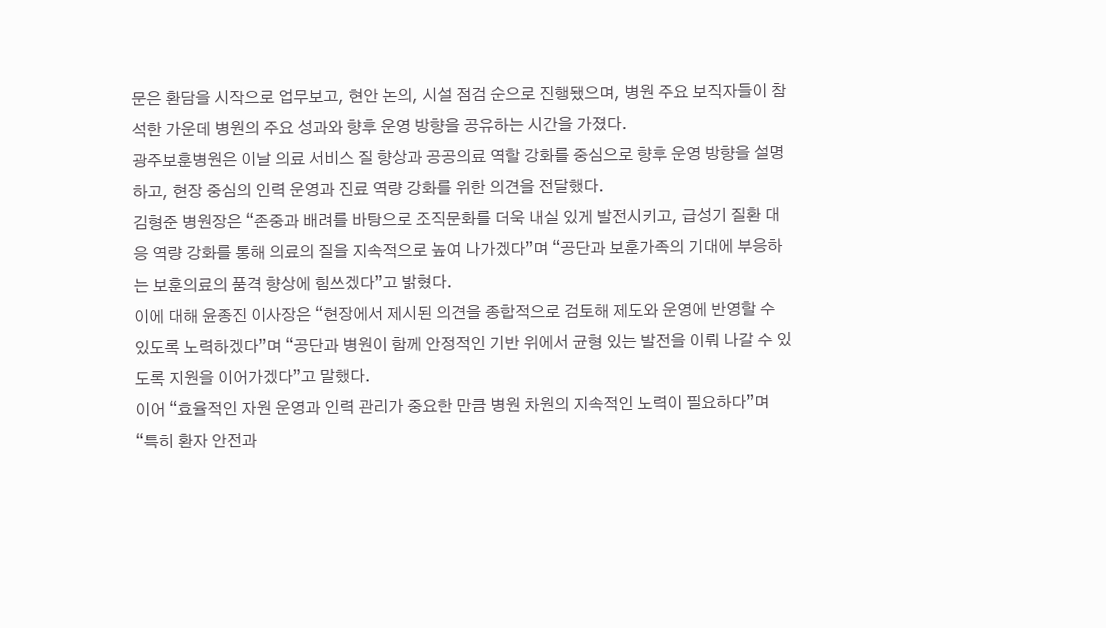문은 환담을 시작으로 업무보고, 현안 논의, 시설 점검 순으로 진행됐으며, 병원 주요 보직자들이 참석한 가운데 병원의 주요 성과와 향후 운영 방향을 공유하는 시간을 가졌다.
광주보훈병원은 이날 의료 서비스 질 향상과 공공의료 역할 강화를 중심으로 향후 운영 방향을 설명하고, 현장 중심의 인력 운영과 진료 역량 강화를 위한 의견을 전달했다.
김형준 병원장은 “존중과 배려를 바탕으로 조직문화를 더욱 내실 있게 발전시키고, 급성기 질환 대응 역량 강화를 통해 의료의 질을 지속적으로 높여 나가겠다”며 “공단과 보훈가족의 기대에 부응하는 보훈의료의 품격 향상에 힘쓰겠다”고 밝혔다.
이에 대해 윤종진 이사장은 “현장에서 제시된 의견을 종합적으로 검토해 제도와 운영에 반영할 수 있도록 노력하겠다”며 “공단과 병원이 함께 안정적인 기반 위에서 균형 있는 발전을 이뤄 나갈 수 있도록 지원을 이어가겠다”고 말했다.
이어 “효율적인 자원 운영과 인력 관리가 중요한 만큼 병원 차원의 지속적인 노력이 필요하다”며 “특히 환자 안전과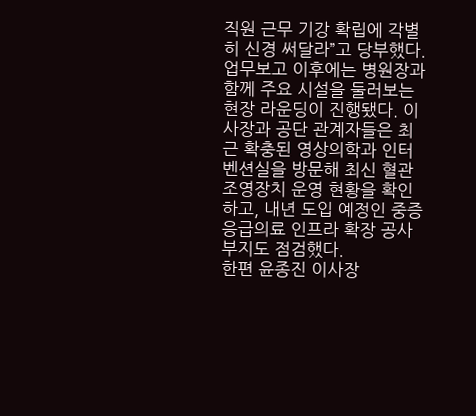직원 근무 기강 확립에 각별히 신경 써달라”고 당부했다.
업무보고 이후에는 병원장과 함께 주요 시설을 둘러보는 현장 라운딩이 진행됐다. 이사장과 공단 관계자들은 최근 확충된 영상의학과 인터벤션실을 방문해 최신 혈관조영장치 운영 현황을 확인하고, 내년 도입 예정인 중증응급의료 인프라 확장 공사 부지도 점검했다.
한편 윤종진 이사장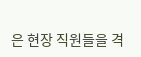은 현장 직원들을 격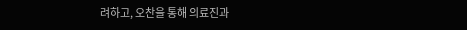려하고, 오찬을 통해 의료진과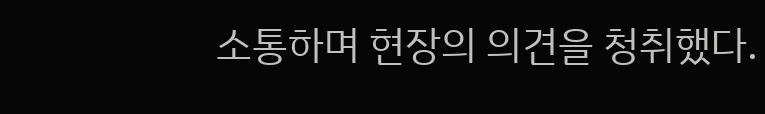소통하며 현장의 의견을 청취했다.